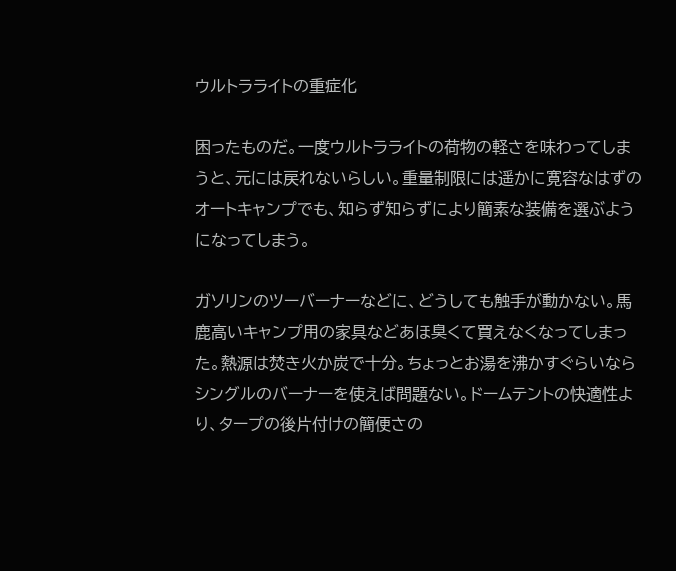ウルトラライトの重症化

困ったものだ。一度ウルトラライトの荷物の軽さを味わってしまうと、元には戻れないらしい。重量制限には遥かに寛容なはずのオートキャンプでも、知らず知らずにより簡素な装備を選ぶようになってしまう。

ガソリンのツーバーナーなどに、どうしても触手が動かない。馬鹿高いキャンプ用の家具などあほ臭くて買えなくなってしまった。熱源は焚き火か炭で十分。ちょっとお湯を沸かすぐらいならシングルのバーナーを使えば問題ない。ドームテントの快適性より、タープの後片付けの簡便さの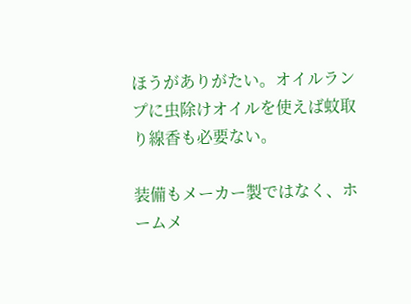ほうがありがたい。オイルランプに虫除けオイルを使えば蚊取り線香も必要ない。

装備もメーカー製ではなく、ホームメ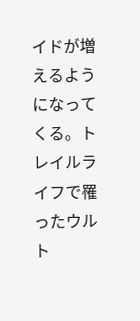イドが増えるようになってくる。トレイルライフで罹ったウルト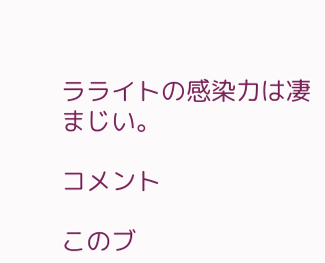ラライトの感染力は凄まじい。

コメント

このブ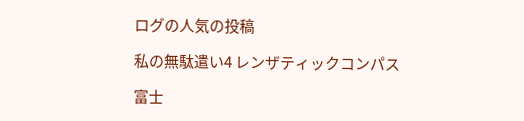ログの人気の投稿

私の無駄遣い4 レンザティックコンパス

富士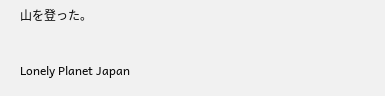山を登った。

Lonely Planet Japan